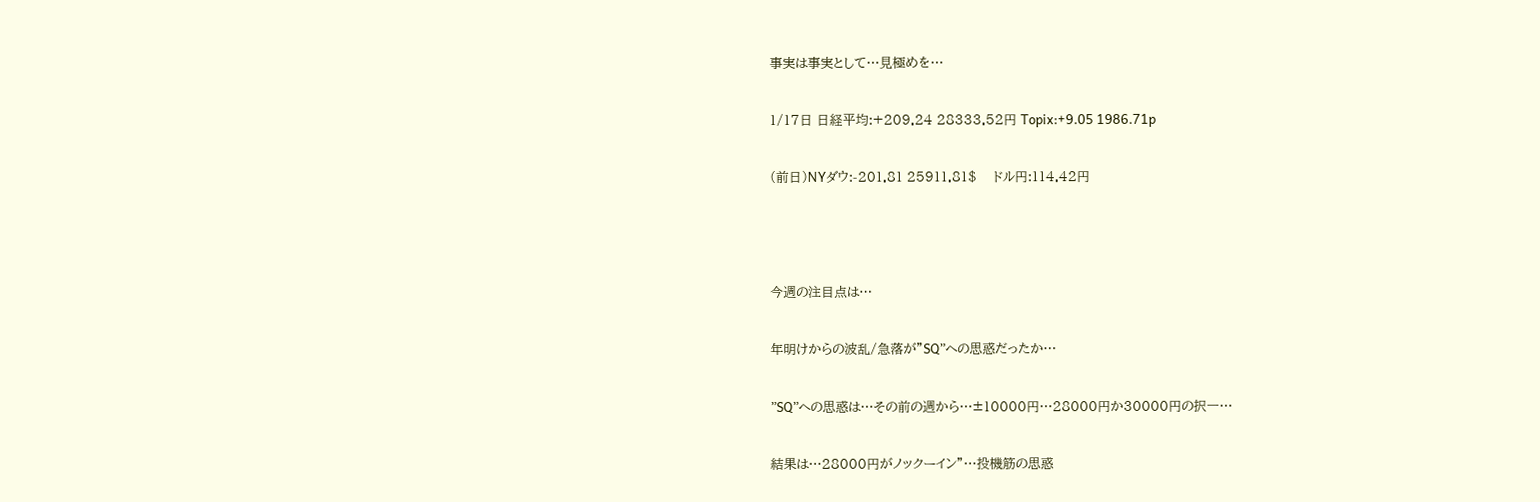事実は事実として…見極めを…

1/17日 日経平均:+209.24 28333.52円 Topix:+9.05 1986.71p

(前日)NYダウ:-201.81 25911.81$    ドル円:114.42円



今週の注目点は…

年明けからの波乱/急落が”SQ”への思惑だったか…

”SQ”への思惑は…その前の週から…±10000円…28000円か30000円の択一…

結果は…28000円がノックーイン”…投機筋の思惑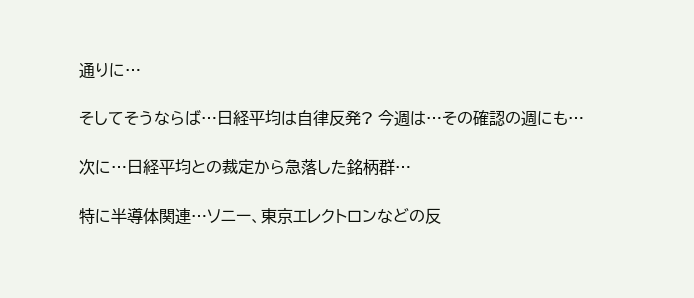通りに…

そしてそうならば…日経平均は自律反発? 今週は…その確認の週にも…

次に…日経平均との裁定から急落した銘柄群…

特に半導体関連…ソニー、東京エレクトロンなどの反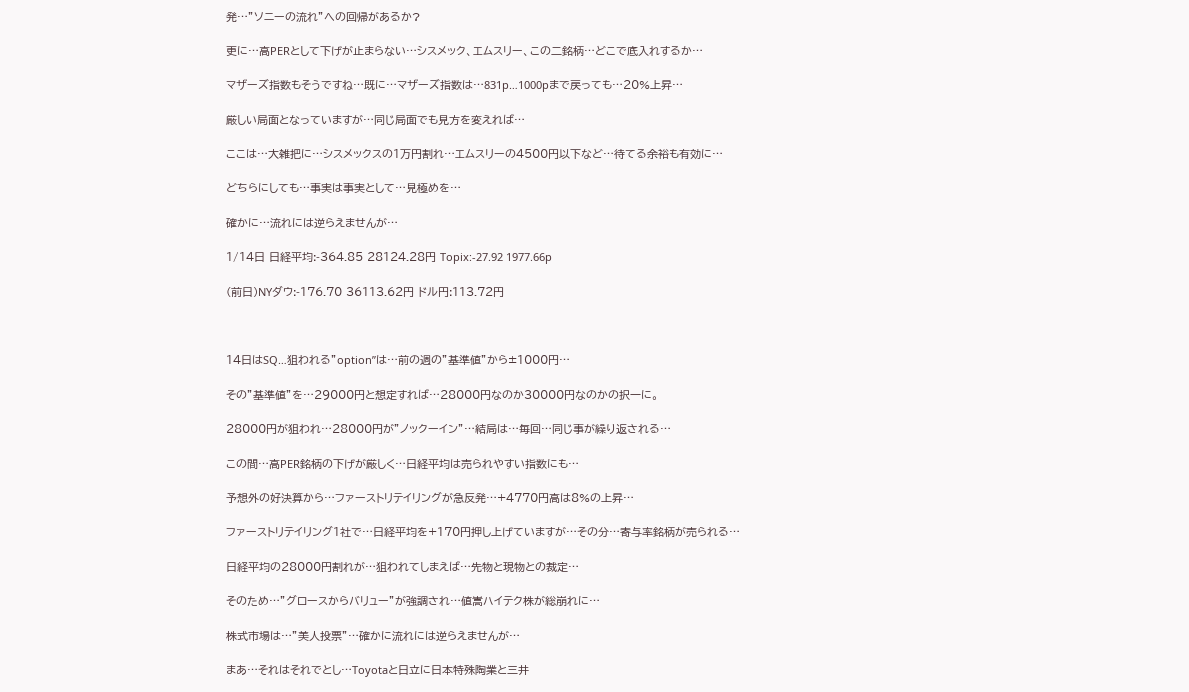発…”ソニーの流れ”への回帰があるか?

更に…高PERとして下げが止まらない…シスメック、エムスリー、この二銘柄…どこで底入れするか…

マザーズ指数もそうですね…既に…マザーズ指数は…831p…1000pまで戻っても…20%上昇…

厳しい局面となっていますが…同じ局面でも見方を変えれば…

ここは…大雑把に…シスメックスの1万円割れ…エムスリーの4500円以下など…待てる余裕も有効に…

どちらにしても…事実は事実として…見極めを…

確かに…流れには逆らえませんが…

1/14日 日経平均:-364.85 28124.28円 Topix:-27.92 1977.66p

(前日)NYダウ:-176.70 36113.62円 ドル円:113.72円



14日はSQ…狙われる”option”は…前の週の”基準値”から±1000円…

その”基準値”を…29000円と想定すれば…28000円なのか30000円なのかの択一に。

28000円が狙われ…28000円が”ノックーイン”…結局は…毎回…同じ事が繰り返される…

この間…高PER銘柄の下げが厳しく…日経平均は売られやすい指数にも…

予想外の好決算から…ファーストリテイリングが急反発…+4770円高は8%の上昇…

ファーストリテイリング1社で…日経平均を+170円押し上げていますが…その分…寄与率銘柄が売られる…

日経平均の28000円割れが…狙われてしまえば…先物と現物との裁定…

そのため…”グロースからバリュー”が強調され…値嵩ハイテク株が総崩れに…

株式市場は…”美人投票”…確かに流れには逆らえませんが…

まあ…それはそれでとし…Toyotaと日立に日本特殊陶業と三井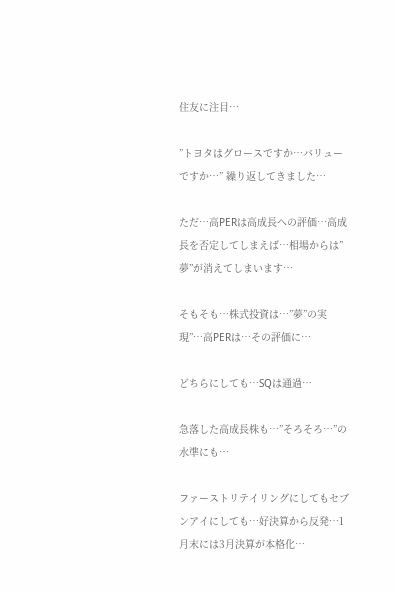住友に注目…

”トヨタはグロースですか…バリューですか…” 繰り返してきました…

ただ…高PERは高成長への評価…高成長を否定してしまえば…相場からは”夢”が消えてしまいます…

そもそも…株式投資は…”夢”の実現”…高PERは…その評価に…

どちらにしても…SQは通過…

急落した高成長株も…”そろそろ…”の水準にも…

ファーストリテイリングにしてもセブンアイにしても…好決算から反発…1月末には3月決算が本格化…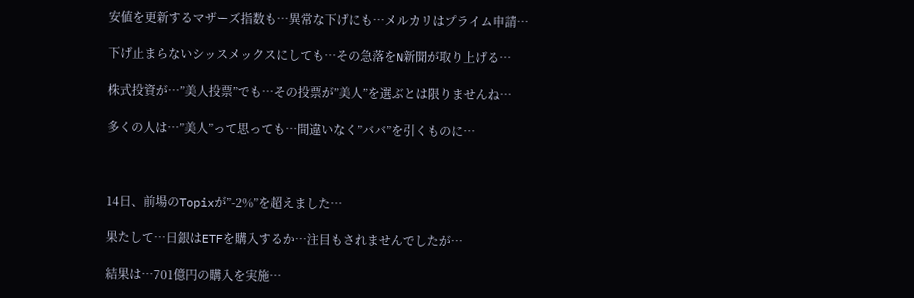安値を更新するマザーズ指数も…異常な下げにも…メルカリはプライム申請…

下げ止まらないシッスメックスにしても…その急落をN新聞が取り上げる…

株式投資が…”美人投票”でも…その投票が”美人”を選ぶとは限りませんね…

多くの人は…”美人”って思っても…間違いなく”ババ”を引くものに…



14日、前場のTopixが”-2%”を超えました…

果たして…日銀はETFを購入するか…注目もされませんでしたが…

結果は…701億円の購入を実施…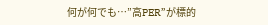何が何でも…”高PER”が標的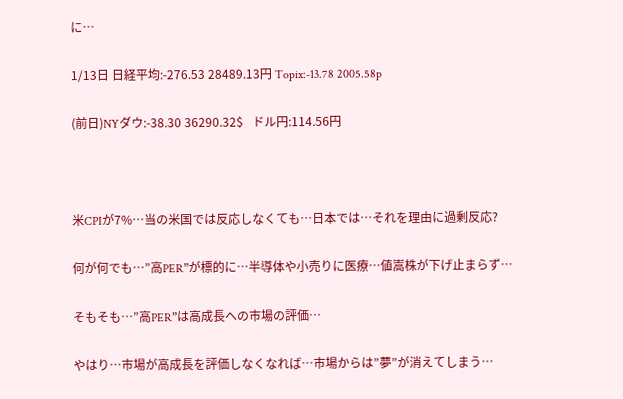に…

1/13日 日経平均:-276.53 28489.13円 Topix:-13.78 2005.58p

(前日)NYダウ:-38.30 36290.32$   ドル円:114.56円



米CPIが7%…当の米国では反応しなくても…日本では…それを理由に過剰反応?

何が何でも…”高PER”が標的に…半導体や小売りに医療…値嵩株が下げ止まらず…

そもそも…”高PER”は高成長への市場の評価…

やはり…市場が高成長を評価しなくなれば…市場からは”夢”が消えてしまう…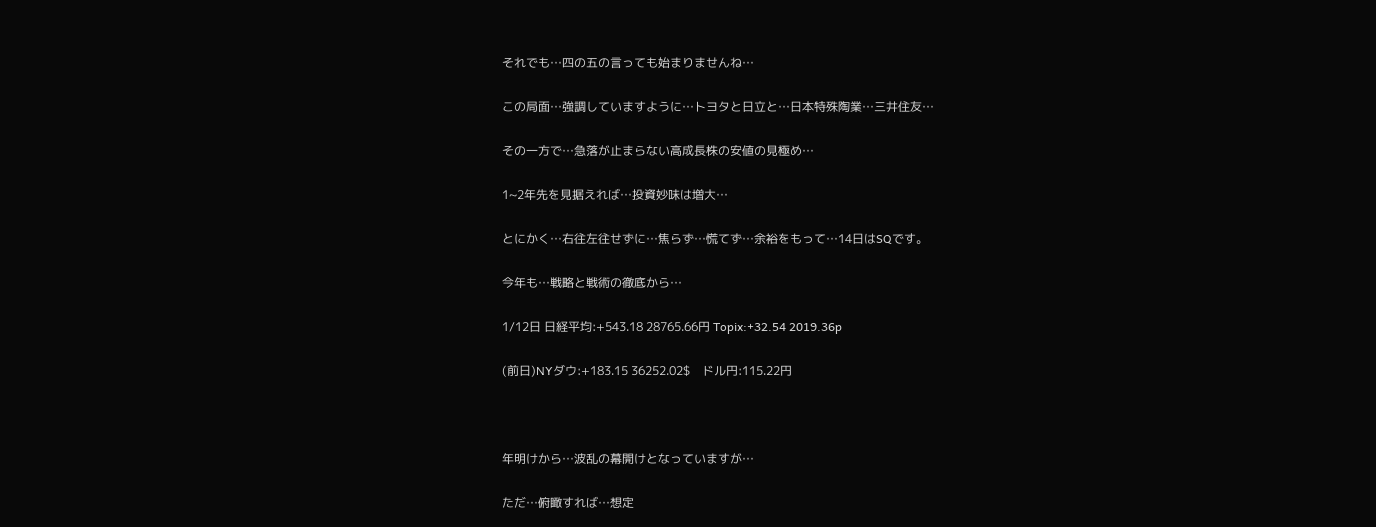それでも…四の五の言っても始まりませんね…

この局面…強調していますように…トヨタと日立と…日本特殊陶業…三井住友…

その一方で…急落が止まらない高成長株の安値の見極め…

1~2年先を見据えれば…投資妙味は増大…

とにかく…右往左往せずに…焦らず…慌てず…余裕をもって…14日はSQです。

今年も…戦略と戦術の徹底から…

1/12日 日経平均:+543.18 28765.66円 Topix:+32.54 2019.36p

(前日)NYダウ:+183.15 36252.02$    ドル円:115.22円



年明けから…波乱の幕開けとなっていますが…

ただ…俯瞰すれば…想定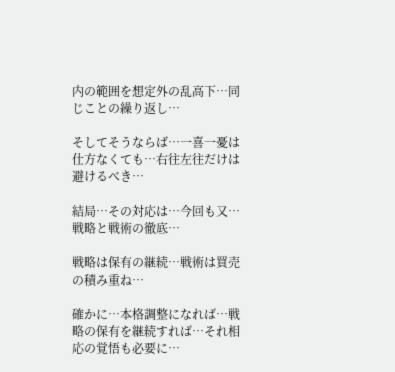内の範囲を想定外の乱高下…同じことの繰り返し…

そしてそうならば…一喜一憂は仕方なくても…右往左往だけは避けるべき…

結局…その対応は…今回も又…戦略と戦術の徹底…

戦略は保有の継続…戦術は買売の積み重ね…

確かに…本格調整になれば…戦略の保有を継続すれば…それ相応の覚悟も必要に…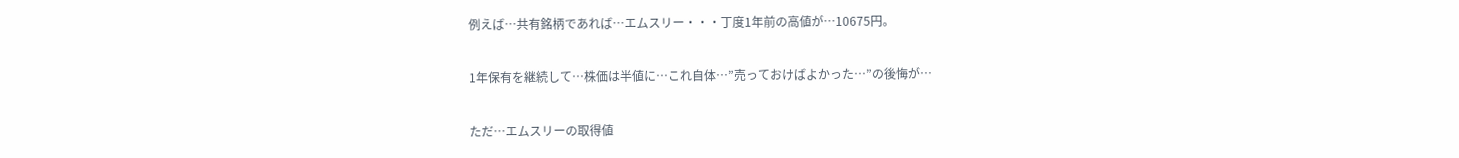例えば…共有銘柄であれば…エムスリー・・・丁度1年前の高値が…10675円。

1年保有を継続して…株価は半値に…これ自体…”売っておけばよかった…”の後悔が…

ただ…エムスリーの取得値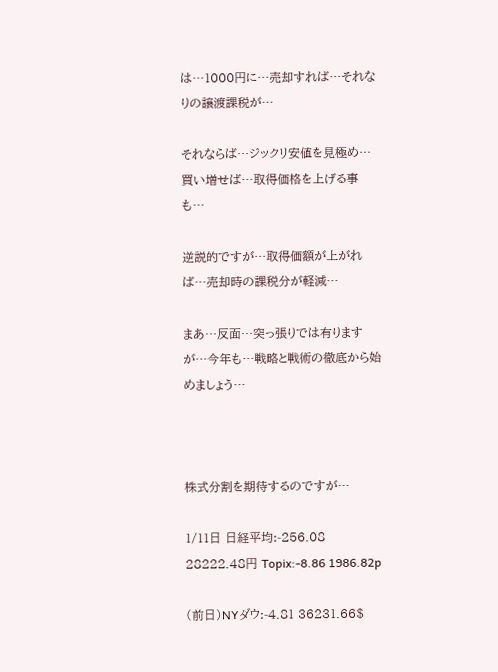は…1000円に…売却すれば…それなりの譲渡課税が…

それならば…ジックリ安値を見極め…買い増せば…取得価格を上げる事も…

逆説的ですが…取得価額が上がれば…売却時の課税分が軽減…

まあ…反面…突っ張りでは有りますが…今年も…戦略と戦術の徹底から始めましょう…



株式分割を期待するのですが…

1/11日 日経平均:-256.08 28222.48円 Topix:-8.86 1986.82p

(前日)NYダウ:-4.81 36231.66$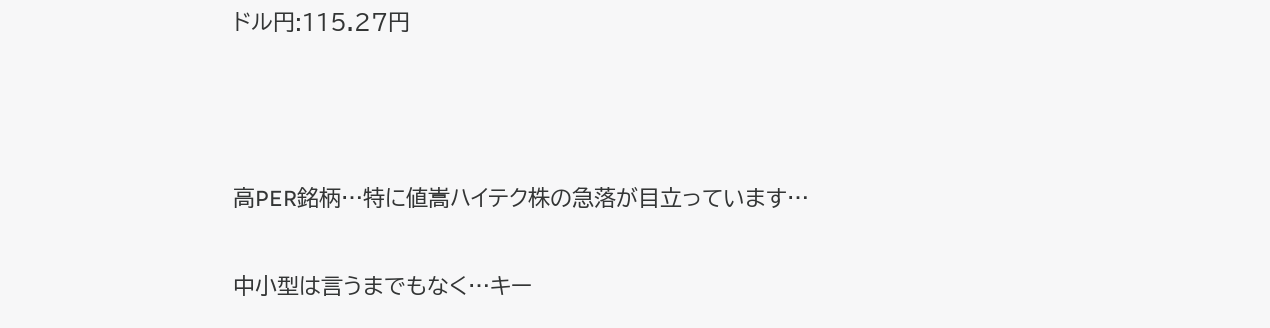ドル円:115.27円



高PER銘柄…特に値嵩ハイテク株の急落が目立っています…

中小型は言うまでもなく…キー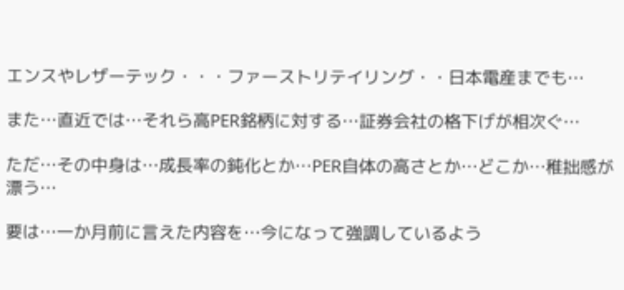エンスやレザーテック・・・ファーストリテイリング・・日本電産までも…

また…直近では…それら高PER銘柄に対する…証券会社の格下げが相次ぐ…

ただ…その中身は…成長率の鈍化とか…PER自体の高さとか…どこか…稚拙感が漂う…

要は…一か月前に言えた内容を…今になって強調しているよう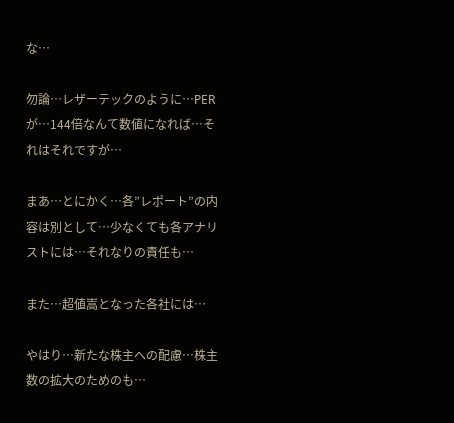な…

勿論…レザーテックのように…PERが…144倍なんて数値になれば…それはそれですが…

まあ…とにかく…各”レポート”の内容は別として…少なくても各アナリストには…それなりの責任も…

また…超値嵩となった各社には…

やはり…新たな株主への配慮…株主数の拡大のためのも…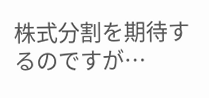株式分割を期待するのですが…